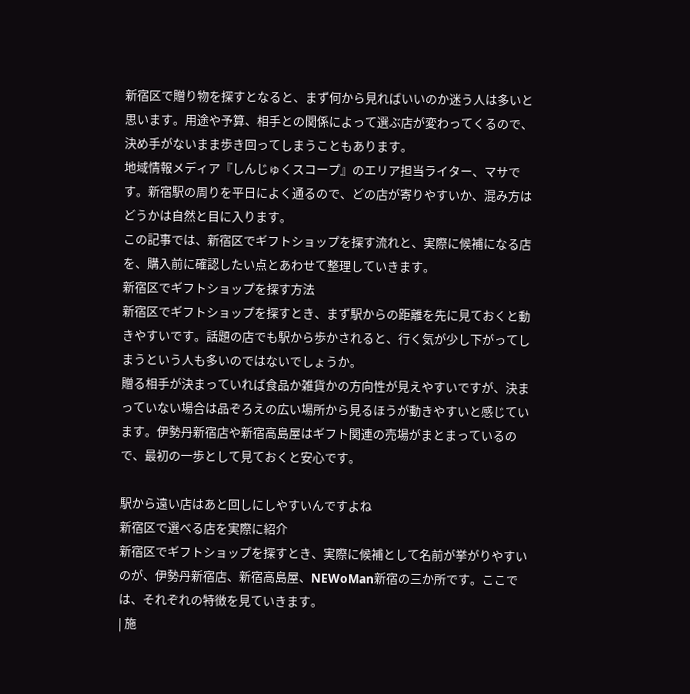新宿区で贈り物を探すとなると、まず何から見ればいいのか迷う人は多いと思います。用途や予算、相手との関係によって選ぶ店が変わってくるので、決め手がないまま歩き回ってしまうこともあります。
地域情報メディア『しんじゅくスコープ』のエリア担当ライター、マサです。新宿駅の周りを平日によく通るので、どの店が寄りやすいか、混み方はどうかは自然と目に入ります。
この記事では、新宿区でギフトショップを探す流れと、実際に候補になる店を、購入前に確認したい点とあわせて整理していきます。
新宿区でギフトショップを探す方法
新宿区でギフトショップを探すとき、まず駅からの距離を先に見ておくと動きやすいです。話題の店でも駅から歩かされると、行く気が少し下がってしまうという人も多いのではないでしょうか。
贈る相手が決まっていれば食品か雑貨かの方向性が見えやすいですが、決まっていない場合は品ぞろえの広い場所から見るほうが動きやすいと感じています。伊勢丹新宿店や新宿高島屋はギフト関連の売場がまとまっているので、最初の一歩として見ておくと安心です。

駅から遠い店はあと回しにしやすいんですよね
新宿区で選べる店を実際に紹介
新宿区でギフトショップを探すとき、実際に候補として名前が挙がりやすいのが、伊勢丹新宿店、新宿高島屋、NEWoMan新宿の三か所です。ここでは、それぞれの特徴を見ていきます。
| 施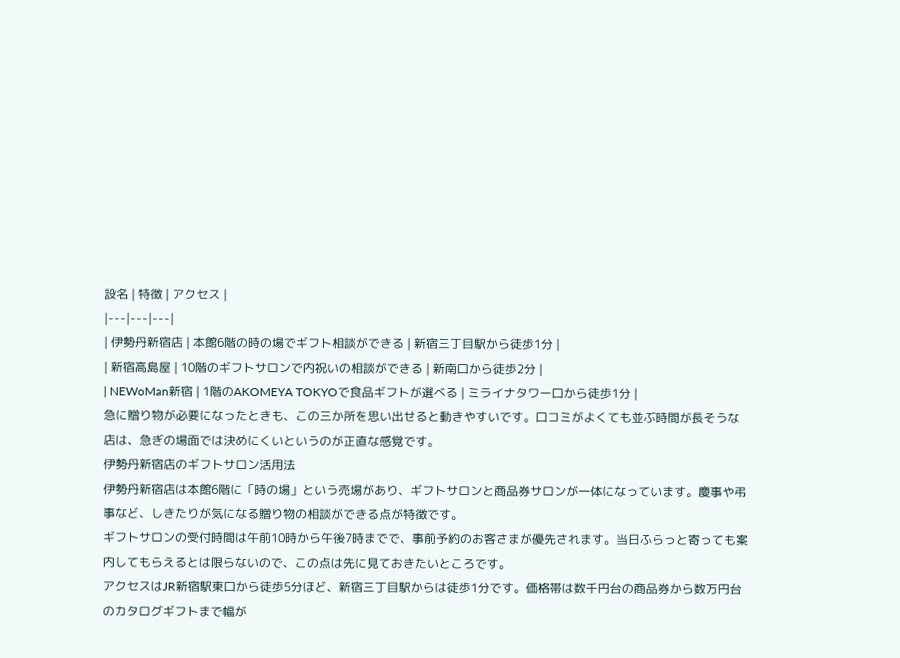設名 | 特徴 | アクセス |
|---|---|---|
| 伊勢丹新宿店 | 本館6階の時の場でギフト相談ができる | 新宿三丁目駅から徒歩1分 |
| 新宿高島屋 | 10階のギフトサロンで内祝いの相談ができる | 新南口から徒歩2分 |
| NEWoMan新宿 | 1階のAKOMEYA TOKYOで食品ギフトが選べる | ミライナタワー口から徒歩1分 |
急に贈り物が必要になったときも、この三か所を思い出せると動きやすいです。口コミがよくても並ぶ時間が長そうな店は、急ぎの場面では決めにくいというのが正直な感覚です。
伊勢丹新宿店のギフトサロン活用法
伊勢丹新宿店は本館6階に「時の場」という売場があり、ギフトサロンと商品券サロンが一体になっています。慶事や弔事など、しきたりが気になる贈り物の相談ができる点が特徴です。
ギフトサロンの受付時間は午前10時から午後7時までで、事前予約のお客さまが優先されます。当日ふらっと寄っても案内してもらえるとは限らないので、この点は先に見ておきたいところです。
アクセスはJR新宿駅東口から徒歩5分ほど、新宿三丁目駅からは徒歩1分です。価格帯は数千円台の商品券から数万円台のカタログギフトまで幅が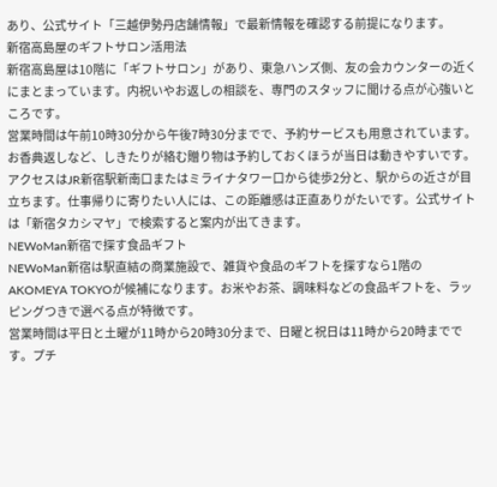あり、公式サイト「三越伊勢丹店舗情報」で最新情報を確認する前提になります。
新宿高島屋のギフトサロン活用法
新宿高島屋は10階に「ギフトサロン」があり、東急ハンズ側、友の会カウンターの近くにまとまっています。内祝いやお返しの相談を、専門のスタッフに聞ける点が心強いところです。
営業時間は午前10時30分から午後7時30分までで、予約サービスも用意されています。お香典返しなど、しきたりが絡む贈り物は予約しておくほうが当日は動きやすいです。
アクセスはJR新宿駅新南口またはミライナタワー口から徒歩2分と、駅からの近さが目立ちます。仕事帰りに寄りたい人には、この距離感は正直ありがたいです。公式サイトは「新宿タカシマヤ」で検索すると案内が出てきます。
NEWoMan新宿で探す食品ギフト
NEWoMan新宿は駅直結の商業施設で、雑貨や食品のギフトを探すなら1階のAKOMEYA TOKYOが候補になります。お米やお茶、調味料などの食品ギフトを、ラッピングつきで選べる点が特徴です。
営業時間は平日と土曜が11時から20時30分まで、日曜と祝日は11時から20時までです。プチ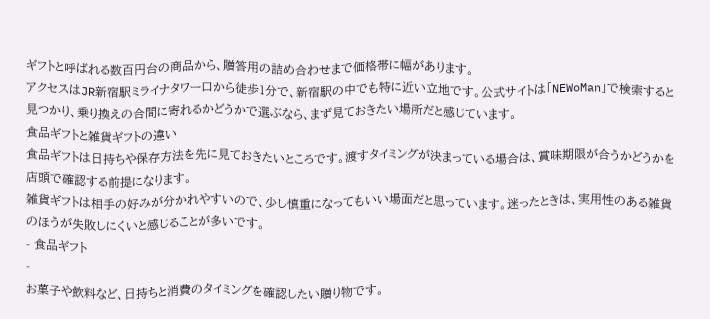ギフトと呼ばれる数百円台の商品から、贈答用の詰め合わせまで価格帯に幅があります。
アクセスはJR新宿駅ミライナタワー口から徒歩1分で、新宿駅の中でも特に近い立地です。公式サイトは「NEWoMan」で検索すると見つかり、乗り換えの合間に寄れるかどうかで選ぶなら、まず見ておきたい場所だと感じています。
食品ギフトと雑貨ギフトの違い
食品ギフトは日持ちや保存方法を先に見ておきたいところです。渡すタイミングが決まっている場合は、賞味期限が合うかどうかを店頭で確認する前提になります。
雑貨ギフトは相手の好みが分かれやすいので、少し慎重になってもいい場面だと思っています。迷ったときは、実用性のある雑貨のほうが失敗しにくいと感じることが多いです。
- 食品ギフト
-
お菓子や飲料など、日持ちと消費のタイミングを確認したい贈り物です。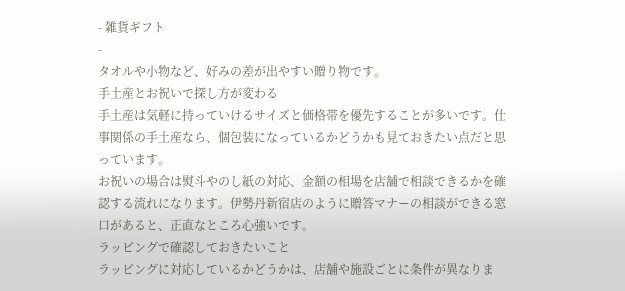- 雑貨ギフト
-
タオルや小物など、好みの差が出やすい贈り物です。
手土産とお祝いで探し方が変わる
手土産は気軽に持っていけるサイズと価格帯を優先することが多いです。仕事関係の手土産なら、個包装になっているかどうかも見ておきたい点だと思っています。
お祝いの場合は熨斗やのし紙の対応、金額の相場を店舗で相談できるかを確認する流れになります。伊勢丹新宿店のように贈答マナーの相談ができる窓口があると、正直なところ心強いです。
ラッピングで確認しておきたいこと
ラッピングに対応しているかどうかは、店舗や施設ごとに条件が異なりま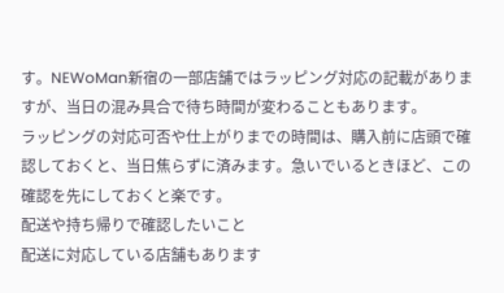す。NEWoMan新宿の一部店舗ではラッピング対応の記載がありますが、当日の混み具合で待ち時間が変わることもあります。
ラッピングの対応可否や仕上がりまでの時間は、購入前に店頭で確認しておくと、当日焦らずに済みます。急いでいるときほど、この確認を先にしておくと楽です。
配送や持ち帰りで確認したいこと
配送に対応している店舗もあります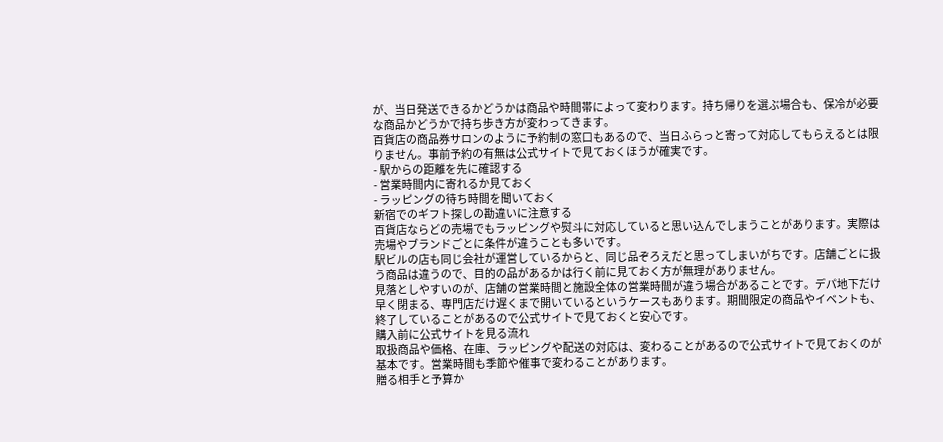が、当日発送できるかどうかは商品や時間帯によって変わります。持ち帰りを選ぶ場合も、保冷が必要な商品かどうかで持ち歩き方が変わってきます。
百貨店の商品券サロンのように予約制の窓口もあるので、当日ふらっと寄って対応してもらえるとは限りません。事前予約の有無は公式サイトで見ておくほうが確実です。
- 駅からの距離を先に確認する
- 営業時間内に寄れるか見ておく
- ラッピングの待ち時間を聞いておく
新宿でのギフト探しの勘違いに注意する
百貨店ならどの売場でもラッピングや熨斗に対応していると思い込んでしまうことがあります。実際は売場やブランドごとに条件が違うことも多いです。
駅ビルの店も同じ会社が運営しているからと、同じ品ぞろえだと思ってしまいがちです。店舗ごとに扱う商品は違うので、目的の品があるかは行く前に見ておく方が無理がありません。
見落としやすいのが、店舗の営業時間と施設全体の営業時間が違う場合があることです。デパ地下だけ早く閉まる、専門店だけ遅くまで開いているというケースもあります。期間限定の商品やイベントも、終了していることがあるので公式サイトで見ておくと安心です。
購入前に公式サイトを見る流れ
取扱商品や価格、在庫、ラッピングや配送の対応は、変わることがあるので公式サイトで見ておくのが基本です。営業時間も季節や催事で変わることがあります。
贈る相手と予算か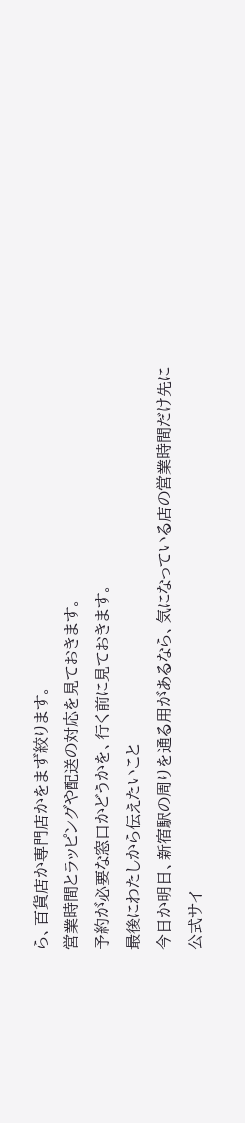ら、百貨店か専門店かをまず絞ります。
営業時間とラッピングや配送の対応を見ておきます。
予約が必要な窓口かどうかを、行く前に見ておきます。
最後にわたしから伝えたいこと
今日か明日、新宿駅の周りを通る用があるなら、気になっている店の営業時間だけ先に公式サイ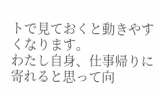トで見ておくと動きやすくなります。
わたし自身、仕事帰りに寄れると思って向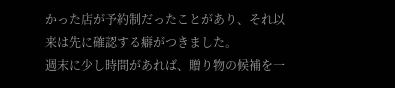かった店が予約制だったことがあり、それ以来は先に確認する癖がつきました。
週末に少し時間があれば、贈り物の候補を一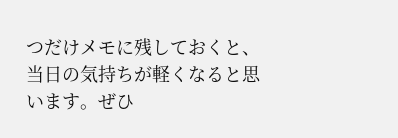つだけメモに残しておくと、当日の気持ちが軽くなると思います。ぜひ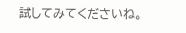試してみてくださいね。